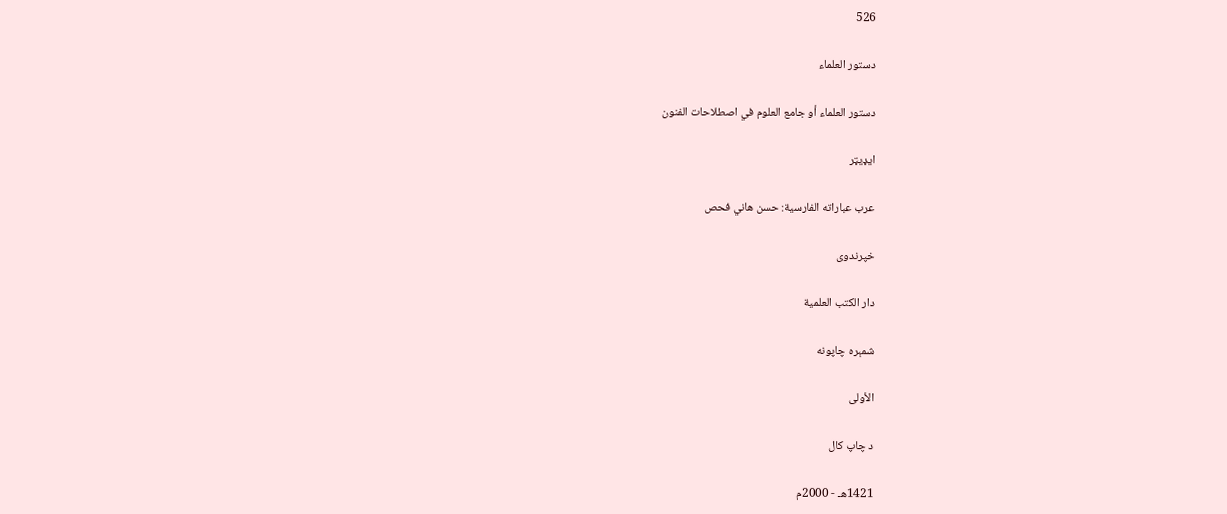526

دستور العلماء

دستور العلماء أو جامع العلوم في اصطلاحات الفنون

ایډیټر

عرب عباراته الفارسية: حسن هاني فحص

خپرندوی

دار الكتب العلمية

شمېره چاپونه

الأولى

د چاپ کال

1421هـ - 2000م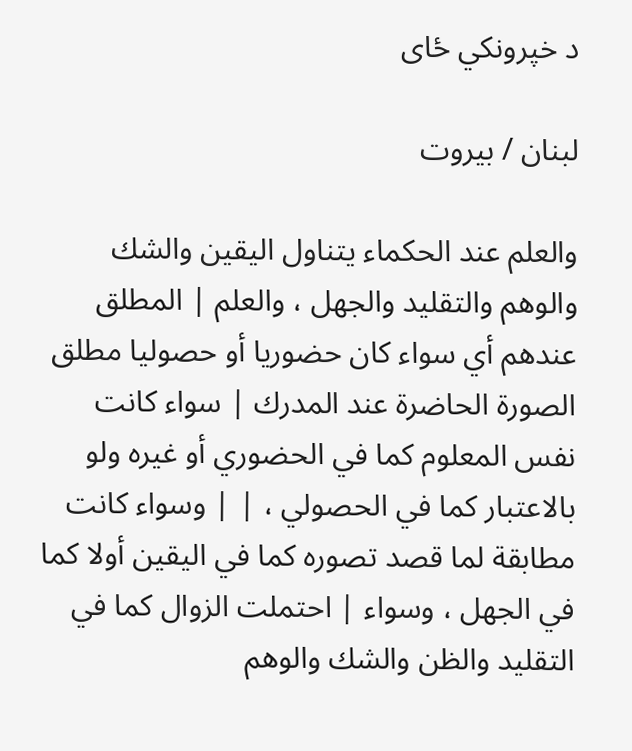د خپرونکي ځای

لبنان / بيروت

والعلم عند الحكماء يتناول اليقين والشك والوهم والتقليد والجهل ، والعلم | المطلق عندهم أي سواء كان حضوريا أو حصوليا مطلق الصورة الحاضرة عند المدرك | سواء كانت نفس المعلوم كما في الحضوري أو غيره ولو بالاعتبار كما في الحصولي ، | | وسواء كانت مطابقة لما قصد تصوره كما في اليقين أولا كما في الجهل ، وسواء | احتملت الزوال كما في التقليد والظن والشك والوهم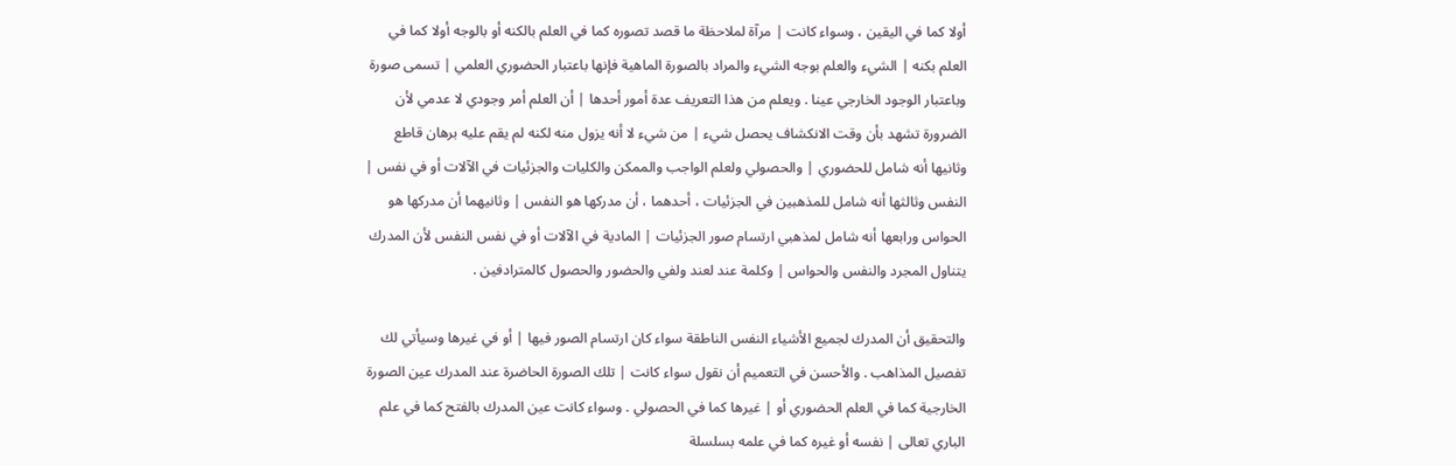أولا كما في اليقين ، وسواء كانت | مرآة لملاحظة ما قصد تصوره كما في العلم بالكنه أو بالوجه أولا كما في العلم بكنه | الشيء والعلم بوجه الشيء والمراد بالصورة الماهية فإنها باعتبار الحضوري العلمي | تسمى صورة وباعتبار الوجود الخارجي عينا . ويعلم من هذا التعريف عدة أمور أحدها | أن العلم أمر وجودي لا عدمي لأن الضرورة تشهد بأن وقت الانكشاف يحصل شيء | من شيء لا أنه يزول منه لكنه لم يقم عليه برهان قاطع وثانيها أنه شامل للحضوري | والحصولي ولعلم الواجب والممكن والكليات والجزئيات في الآلات أو في نفس | النفس وثالثها أنه شامل للمذهبين في الجزئيات ، أحدهما ، أن مدركها هو النفس | وثانيهما أن مدركها هو الحواس ورابعها أنه شامل لمذهبي ارتسام صور الجزئيات | المادية في الآلات أو في نفس النفس لأن المدرك يتناول المجرد والنفس والحواس | وكلمة عند لعند ولفي والحضور والحصول كالمترادفين .

والتحقيق أن المدرك لجميع الأشياء النفس الناطقة سواء كان ارتسام الصور فيها | أو في غيرها وسيأتي لك تفصيل المذاهب . والأحسن في التعميم أن نقول سواء كانت | تلك الصورة الحاضرة عند المدرك عين الصورة الخارجية كما في العلم الحضوري أو | غيرها كما في الحصولي . وسواء كانت عين المدرك بالفتح كما في علم الباري تعالى | نفسه أو غيره كما في علمه بسلسلة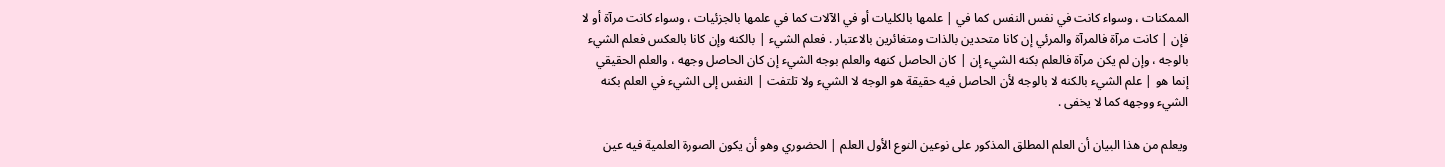الممكنات ، وسواء كانت في نفس النفس كما في | علمها بالكليات أو في الآلات كما في علمها بالجزئيات ، وسواء كانت مرآة أو لا فإن | كانت مرآة فالمرآة والمرئي إن كانا متحدين بالذات ومتغائرين بالاعتبار . فعلم الشيء | بالكنه وإن كانا بالعكس فعلم الشيء بالوجه ، وإن لم يكن مرآة فالعلم بكنه الشيء إن | كان الحاصل كنهه والعلم بوجه الشيء إن كان الحاصل وجهه ، والعلم الحقيقي إنما هو | علم الشيء بالكنه لا بالوجه لأن الحاصل فيه حقيقة هو الوجه لا الشيء ولا تلتفت | النفس إلى الشيء في العلم بكنه الشيء ووجهه كما لا يخفى .

ويعلم من هذا البيان أن العلم المطلق المذكور على نوعين النوع الأول العلم | الحضوري وهو أن يكون الصورة العلمية فيه عين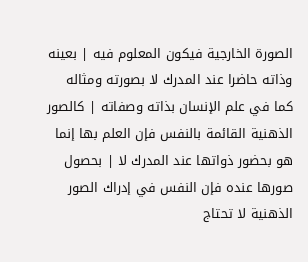الصورة الخارجية فيكون المعلوم فيه | بعينه وذاته حاضرا عند المدرك لا بصورته ومثاله كما في علم الإنسان بذاته وصفاته | كالصور الذهنية القائمة بالنفس فإن العلم بها إنما هو بحضور ذواتها عند المدرك لا | بحصول صورها عنده فإن النفس في إدراك الصور الذهنية لا تحتاج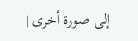إلى صورة أخرى |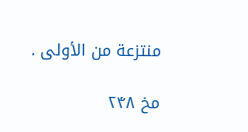منتزعة من الأولى .

مخ ۲۴۸